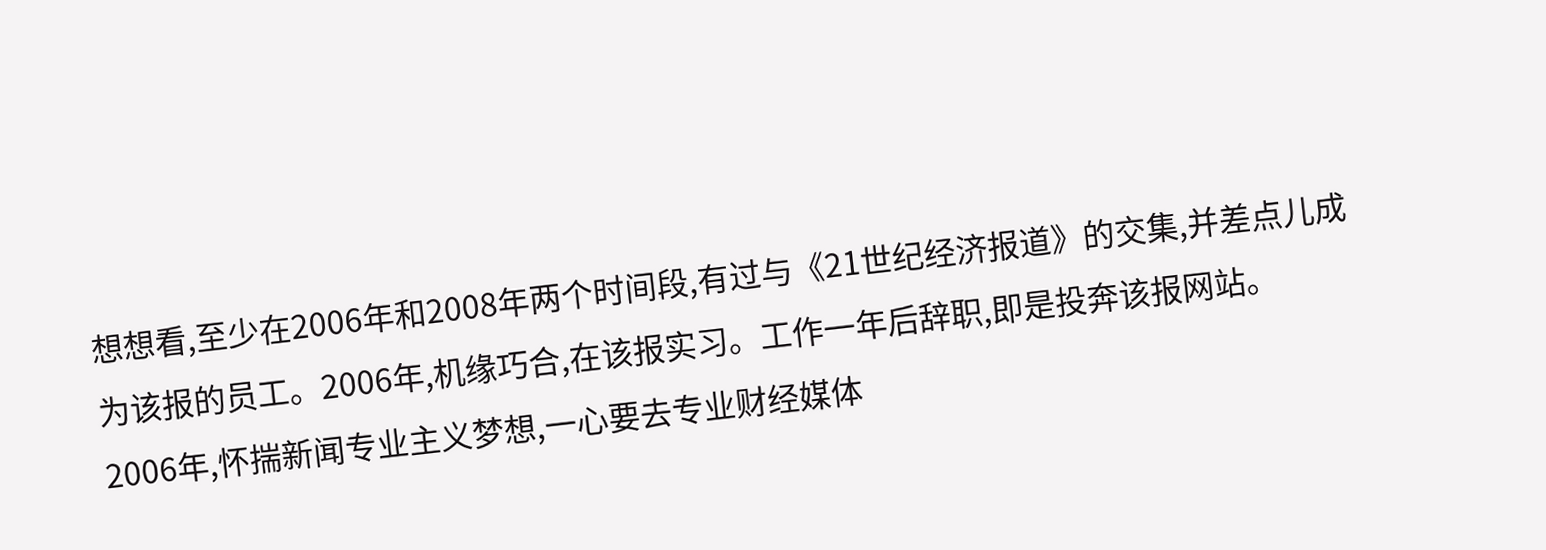想想看,至少在2006年和2008年两个时间段,有过与《21世纪经济报道》的交集,并差点儿成为该报的员工。2006年,机缘巧合,在该报实习。工作一年后辞职,即是投奔该报网站。
2006年,怀揣新闻专业主义梦想,一心要去专业财经媒体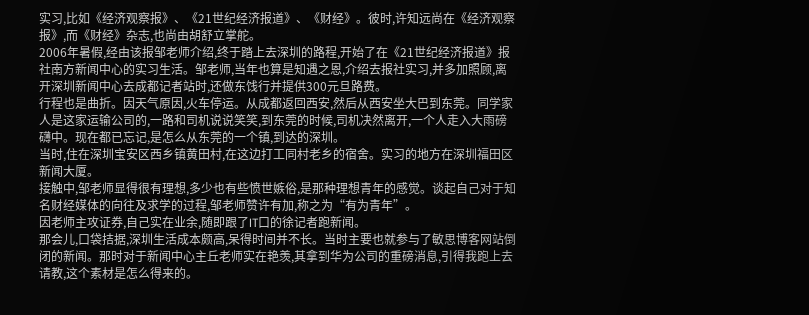实习,比如《经济观察报》、《21世纪经济报道》、《财经》。彼时,许知远尚在《经济观察报》,而《财经》杂志,也尚由胡舒立掌舵。
2006年暑假,经由该报邹老师介绍,终于踏上去深圳的路程,开始了在《21世纪经济报道》报社南方新闻中心的实习生活。邹老师,当年也算是知遇之恩,介绍去报社实习,并多加照顾,离开深圳新闻中心去成都记者站时,还做东饯行并提供300元旦路费。
行程也是曲折。因天气原因,火车停运。从成都返回西安,然后从西安坐大巴到东莞。同学家人是这家运输公司的,一路和司机说说笑笑,到东莞的时候,司机决然离开,一个人走入大雨磅礴中。现在都已忘记,是怎么从东莞的一个镇,到达的深圳。
当时,住在深圳宝安区西乡镇黄田村,在这边打工同村老乡的宿舍。实习的地方在深圳福田区新闻大厦。
接触中,邹老师显得很有理想,多少也有些愤世嫉俗,是那种理想青年的感觉。谈起自己对于知名财经媒体的向往及求学的过程,邹老师赞许有加,称之为“有为青年”。
因老师主攻证券,自己实在业余,随即跟了IT口的徐记者跑新闻。
那会儿,口袋拮据,深圳生活成本颇高,呆得时间并不长。当时主要也就参与了敏思博客网站倒闭的新闻。那时对于新闻中心主丘老师实在艳羡,其拿到华为公司的重磅消息,引得我跑上去请教,这个素材是怎么得来的。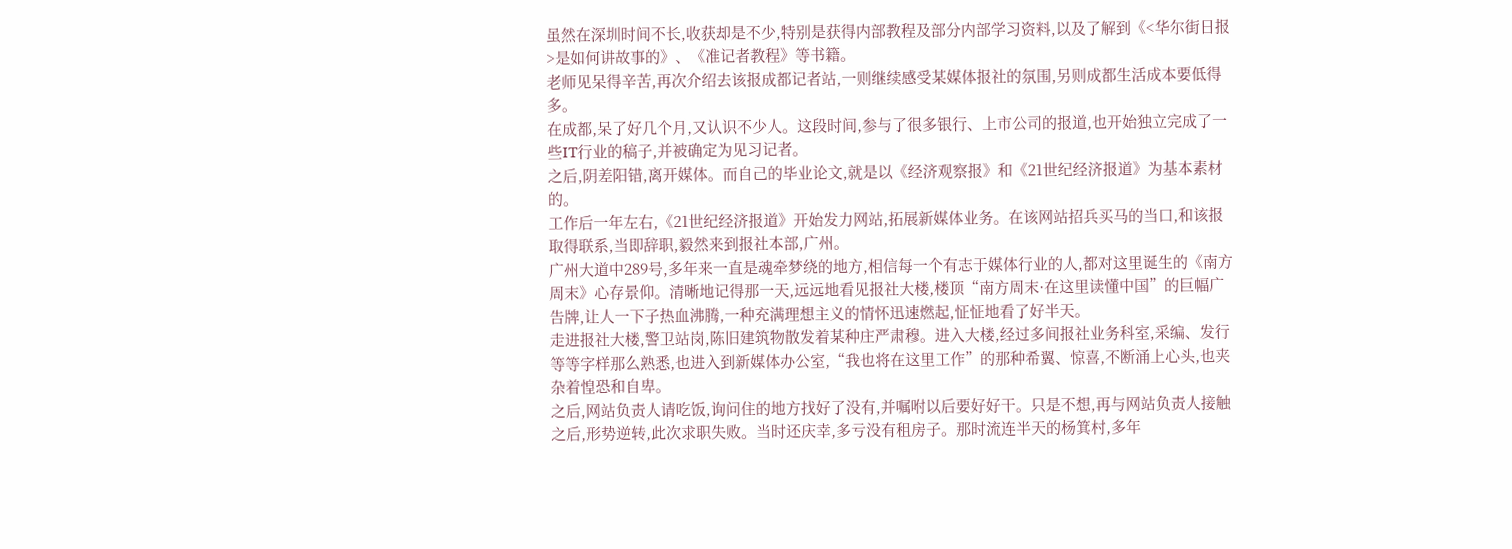虽然在深圳时间不长,收获却是不少,特别是获得内部教程及部分内部学习资料,以及了解到《<华尔街日报>是如何讲故事的》、《准记者教程》等书籍。
老师见呆得辛苦,再次介绍去该报成都记者站,一则继续感受某媒体报社的氛围,另则成都生活成本要低得多。
在成都,呆了好几个月,又认识不少人。这段时间,参与了很多银行、上市公司的报道,也开始独立完成了一些IT行业的稿子,并被确定为见习记者。
之后,阴差阳错,离开媒体。而自己的毕业论文,就是以《经济观察报》和《21世纪经济报道》为基本素材的。
工作后一年左右,《21世纪经济报道》开始发力网站,拓展新媒体业务。在该网站招兵买马的当口,和该报取得联系,当即辞职,毅然来到报社本部,广州。
广州大道中289号,多年来一直是魂牵梦绕的地方,相信每一个有志于媒体行业的人,都对这里诞生的《南方周末》心存景仰。清晰地记得那一天,远远地看见报社大楼,楼顶“南方周末·在这里读懂中国”的巨幅广告牌,让人一下子热血沸腾,一种充满理想主义的情怀迅速燃起,怔怔地看了好半天。
走进报社大楼,警卫站岗,陈旧建筑物散发着某种庄严肃穆。进入大楼,经过多间报社业务科室,采编、发行等等字样那么熟悉,也进入到新媒体办公室,“我也将在这里工作”的那种希翼、惊喜,不断涌上心头,也夹杂着惶恐和自卑。
之后,网站负责人请吃饭,询问住的地方找好了没有,并嘱咐以后要好好干。只是不想,再与网站负责人接触之后,形势逆转,此次求职失败。当时还庆幸,多亏没有租房子。那时流连半天的杨箕村,多年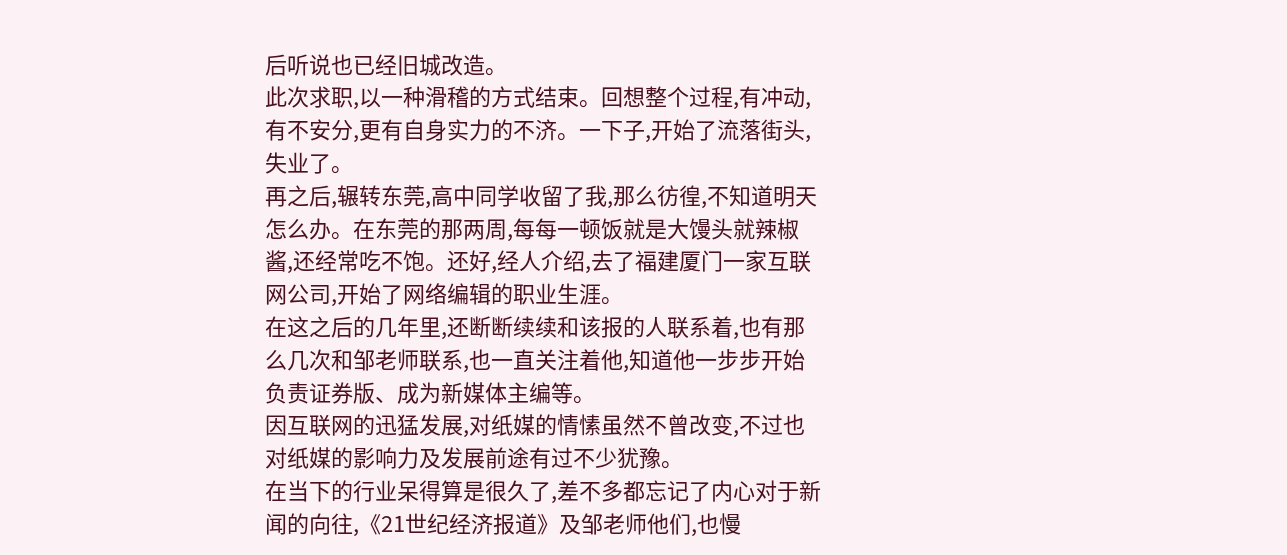后听说也已经旧城改造。
此次求职,以一种滑稽的方式结束。回想整个过程,有冲动,有不安分,更有自身实力的不济。一下子,开始了流落街头,失业了。
再之后,辗转东莞,高中同学收留了我,那么彷徨,不知道明天怎么办。在东莞的那两周,每每一顿饭就是大馒头就辣椒酱,还经常吃不饱。还好,经人介绍,去了福建厦门一家互联网公司,开始了网络编辑的职业生涯。
在这之后的几年里,还断断续续和该报的人联系着,也有那么几次和邹老师联系,也一直关注着他,知道他一步步开始负责证券版、成为新媒体主编等。
因互联网的迅猛发展,对纸媒的情愫虽然不曾改变,不过也对纸媒的影响力及发展前途有过不少犹豫。
在当下的行业呆得算是很久了,差不多都忘记了内心对于新闻的向往,《21世纪经济报道》及邹老师他们,也慢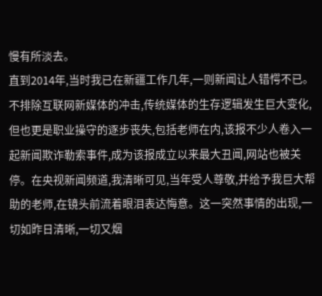慢有所淡去。
直到2014年,当时我已在新疆工作几年,一则新闻让人错愕不已。不排除互联网新媒体的冲击,传统媒体的生存逻辑发生巨大变化,但也更是职业操守的逐步丧失,包括老师在内,该报不少人卷入一起新闻欺诈勒索事件,成为该报成立以来最大丑闻,网站也被关停。在央视新闻频道,我清晰可见,当年受人尊敬,并给予我巨大帮助的老师,在镜头前流着眼泪表达悔意。这一突然事情的出现,一切如昨日清晰,一切又烟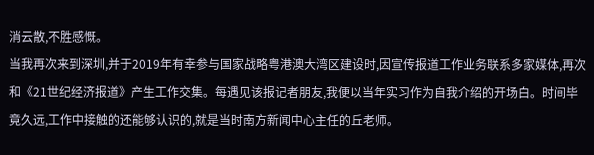消云散,不胜感慨。
当我再次来到深圳,并于2019年有幸参与国家战略粤港澳大湾区建设时,因宣传报道工作业务联系多家媒体,再次和《21世纪经济报道》产生工作交集。每遇见该报记者朋友,我便以当年实习作为自我介绍的开场白。时间毕竟久远,工作中接触的还能够认识的,就是当时南方新闻中心主任的丘老师。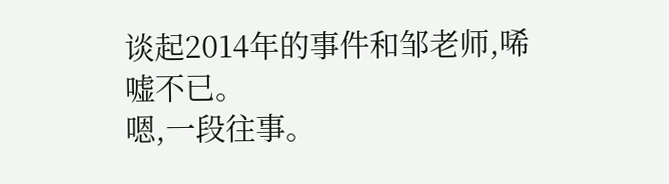谈起2014年的事件和邹老师,唏嘘不已。
嗯,一段往事。